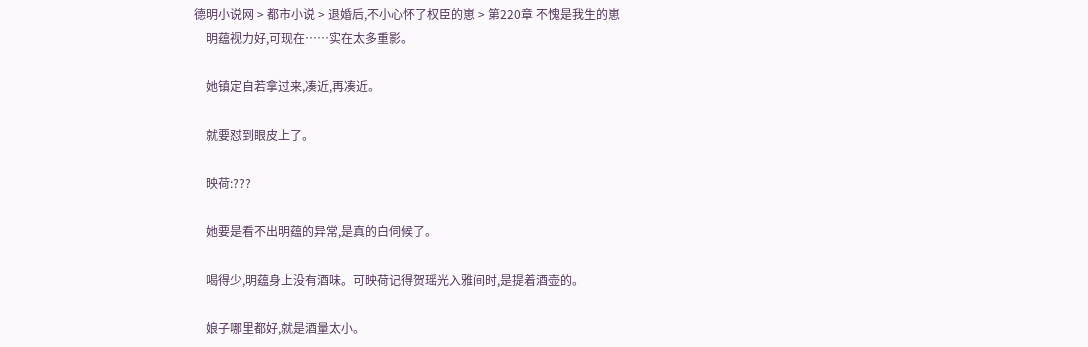德明小说网 > 都市小说 > 退婚后,不小心怀了权臣的崽 > 第220章 不愧是我生的崽
    明蕴视力好,可现在……实在太多重影。

    她镇定自若拿过来,凑近,再凑近。

    就要怼到眼皮上了。

    映荷:???

    她要是看不出明蕴的异常,是真的白伺候了。

    喝得少,明蕴身上没有酒味。可映荷记得贺瑶光入雅间时,是提着酒壶的。

    娘子哪里都好,就是酒量太小。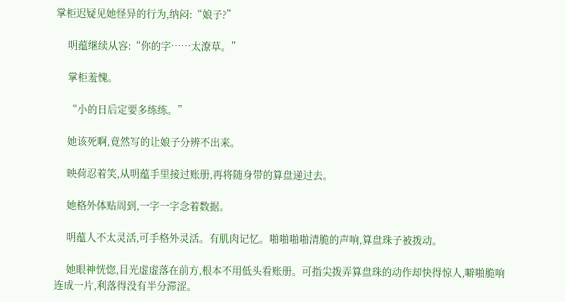掌柜迟疑见她怪异的行为,纳闷:“娘子?”

    明蕴继续从容:“你的字……太潦草。”

    掌柜羞愧。

    “小的日后定要多练练。”

    她该死啊,竟然写的让娘子分辨不出来。

    映荷忍着笑,从明蕴手里接过账册,再将随身带的算盘递过去。

    她格外体贴周到,一字一字念着数据。

    明蕴人不太灵活,可手格外灵活。有肌肉记忆。啪啪啪啪清脆的声响,算盘珠子被拨动。

    她眼神恍惚,目光虚虚落在前方,根本不用低头看账册。可指尖拨弄算盘珠的动作却快得惊人,噼啪脆响连成一片,利落得没有半分滞涩。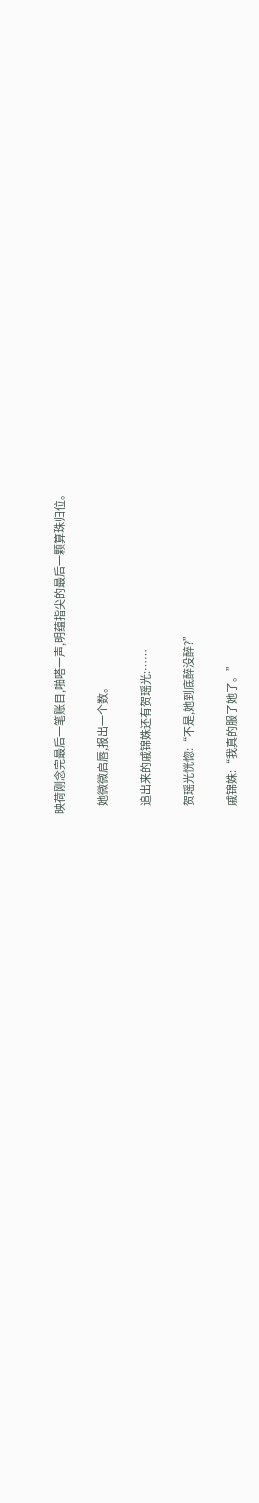映荷刚念完最后一笔账目,啪嗒一声,明蕴指尖的最后一颗算珠归位。

    她微微启唇,报出一个数。

    追出来的戚锦姝还有贺瑶光:……

    贺瑶光恍惚:“不是,她到底醉没醉?”

    戚锦姝:“我真的服了她了。”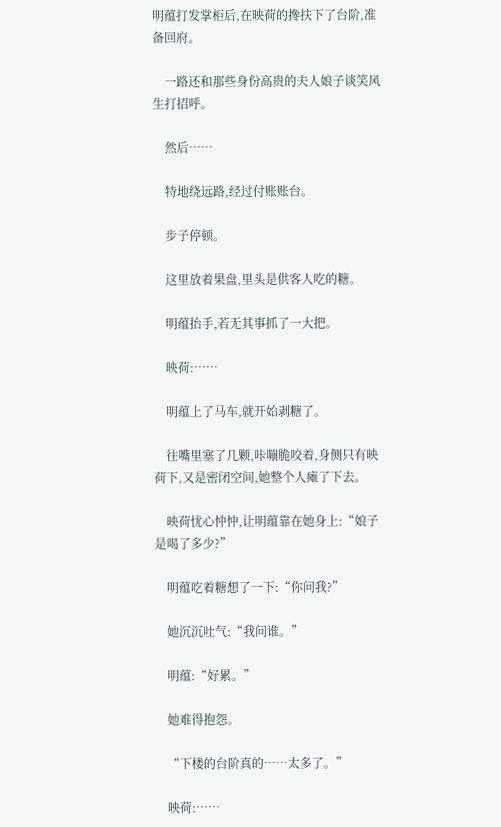明蕴打发掌柜后,在映荷的搀扶下了台阶,准备回府。

    一路还和那些身份高贵的夫人娘子谈笑风生打招呼。

    然后……

    特地绕远路,经过付账账台。

    步子停顿。

    这里放着果盘,里头是供客人吃的糖。

    明蕴抬手,若无其事抓了一大把。

    映荷:……

    明蕴上了马车,就开始剥糖了。

    往嘴里塞了几颗,咔嘣脆咬着,身侧只有映荷下,又是密闭空间,她整个人瘫了下去。

    映荷忧心忡忡,让明蕴靠在她身上:“娘子是喝了多少?”

    明蕴吃着糖想了一下:“你问我?”

    她沉沉吐气:“我问谁。”

    明蕴:“好累。”

    她难得抱怨。

    “下楼的台阶真的……太多了。”

    映荷:……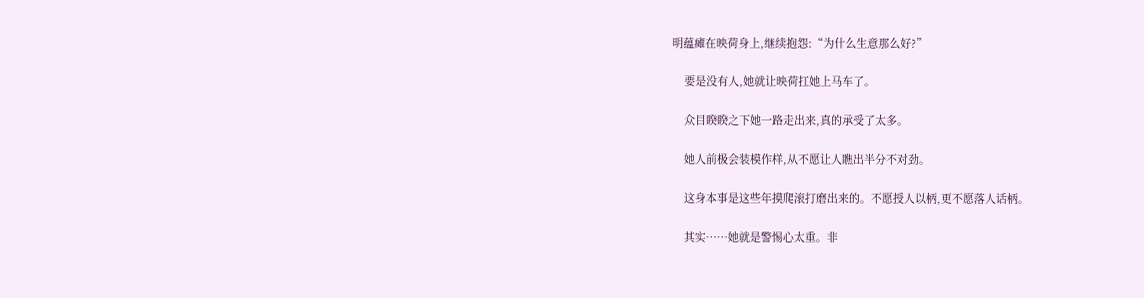明蕴瘫在映荷身上,继续抱怨:“为什么生意那么好?”

    要是没有人,她就让映荷扛她上马车了。

    众目睽睽之下她一路走出来,真的承受了太多。

    她人前极会装模作样,从不愿让人瞧出半分不对劲。

    这身本事是这些年摸爬滚打磨出来的。不愿授人以柄,更不愿落人话柄。

    其实……她就是警惕心太重。非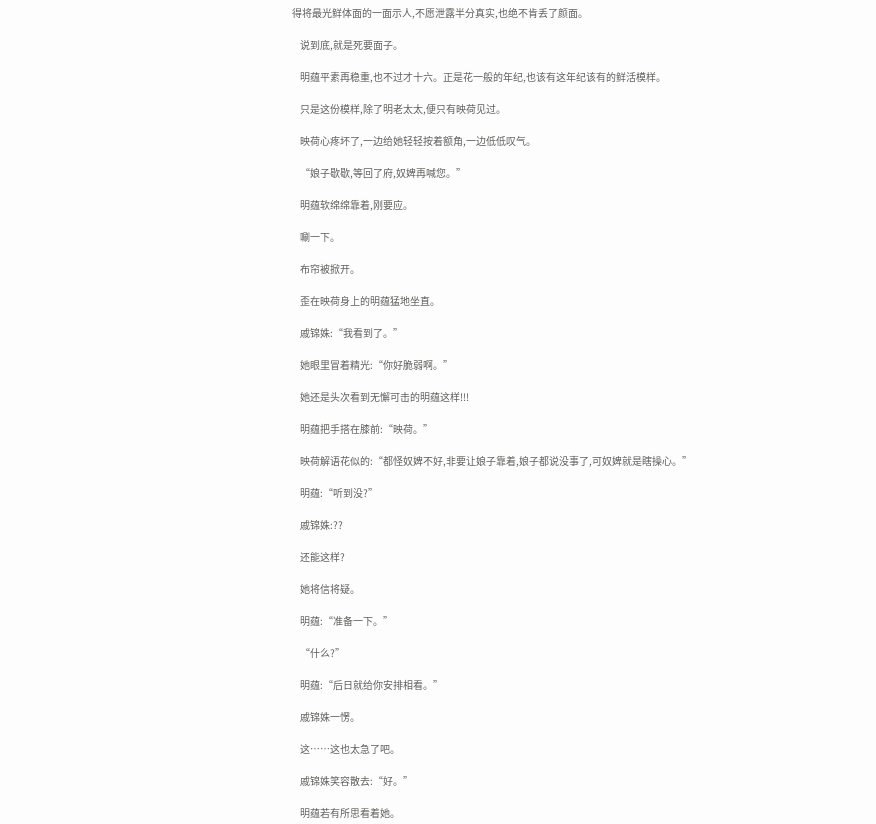得将最光鲜体面的一面示人,不愿泄露半分真实,也绝不肯丢了颜面。

    说到底,就是死要面子。

    明蕴平素再稳重,也不过才十六。正是花一般的年纪,也该有这年纪该有的鲜活模样。

    只是这份模样,除了明老太太,便只有映荷见过。

    映荷心疼坏了,一边给她轻轻按着额角,一边低低叹气。

    “娘子歇歇,等回了府,奴婢再喊您。”

    明蕴软绵绵靠着,刚要应。

    唰一下。

    布帘被掀开。

    歪在映荷身上的明蕴猛地坐直。

    戚锦姝:“我看到了。”

    她眼里冒着精光:“你好脆弱啊。”

    她还是头次看到无懈可击的明蕴这样!!!

    明蕴把手搭在膝前:“映荷。”

    映荷解语花似的:“都怪奴婢不好,非要让娘子靠着,娘子都说没事了,可奴婢就是瞎操心。”

    明蕴:“听到没?”

    戚锦姝:??

    还能这样?

    她将信将疑。

    明蕴:“准备一下。”

    “什么?”

    明蕴:“后日就给你安排相看。”

    戚锦姝一愣。

    这……这也太急了吧。

    戚锦姝笑容散去:“好。”

    明蕴若有所思看着她。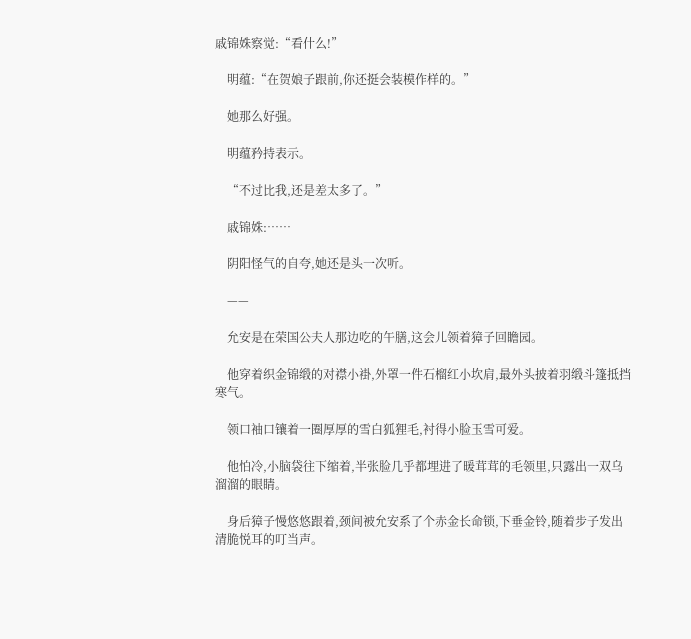戚锦姝察觉:“看什么!”

    明蕴:“在贺娘子跟前,你还挺会装模作样的。”

    她那么好强。

    明蕴矜持表示。

    “不过比我,还是差太多了。”

    戚锦姝:……

    阴阳怪气的自夸,她还是头一次听。

    ——

    允安是在荣国公夫人那边吃的午膳,这会儿领着獐子回瞻园。

    他穿着织金锦缎的对襟小褂,外罩一件石榴红小坎肩,最外头披着羽缎斗篷抵挡寒气。

    领口袖口镶着一圈厚厚的雪白狐狸毛,衬得小脸玉雪可爱。

    他怕冷,小脑袋往下缩着,半张脸几乎都埋进了暖茸茸的毛领里,只露出一双乌溜溜的眼睛。

    身后獐子慢悠悠跟着,颈间被允安系了个赤金长命锁,下垂金铃,随着步子发出清脆悦耳的叮当声。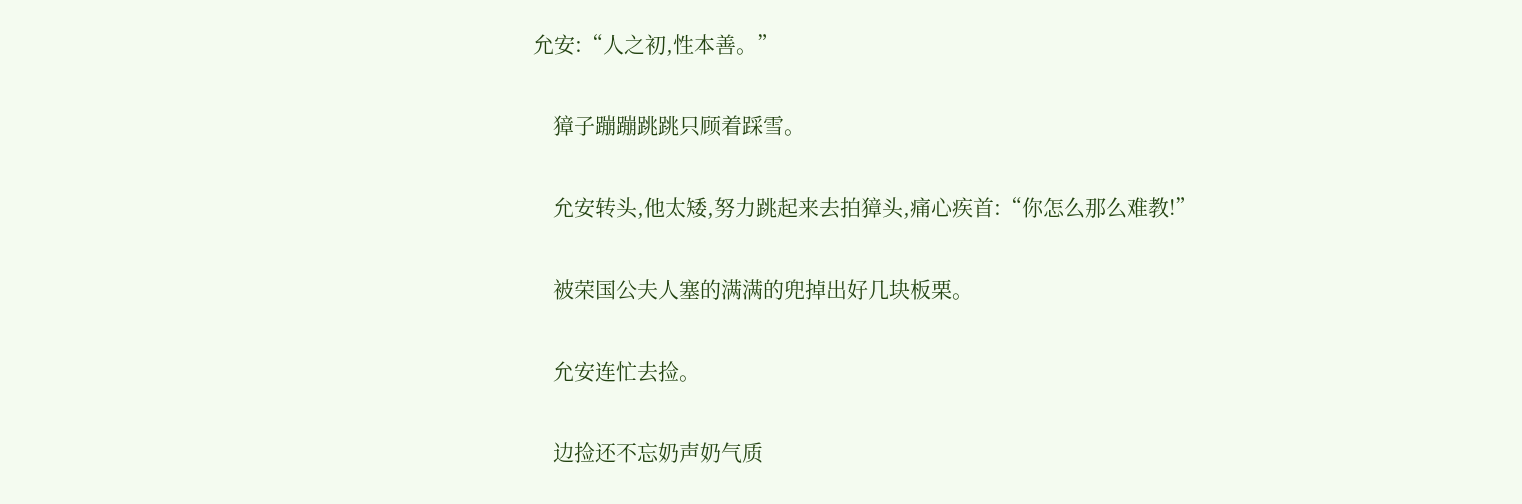允安:“人之初,性本善。”

    獐子蹦蹦跳跳只顾着踩雪。

    允安转头,他太矮,努力跳起来去拍獐头,痛心疾首:“你怎么那么难教!”

    被荣国公夫人塞的满满的兜掉出好几块板栗。

    允安连忙去捡。

    边捡还不忘奶声奶气质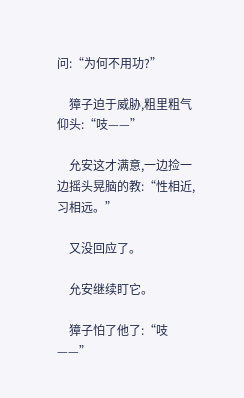问:“为何不用功?”

    獐子迫于威胁,粗里粗气仰头:“吱——”

    允安这才满意,一边捡一边摇头晃脑的教:“性相近,习相远。”

    又没回应了。

    允安继续盯它。

    獐子怕了他了:“吱——”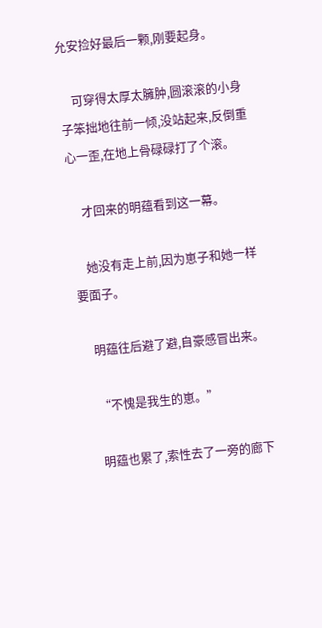允安捡好最后一颗,刚要起身。

    可穿得太厚太臃肿,圆滚滚的小身子笨拙地往前一倾,没站起来,反倒重心一歪,在地上骨碌碌打了个滚。

    才回来的明蕴看到这一幕。

    她没有走上前,因为崽子和她一样要面子。

    明蕴往后避了避,自豪感冒出来。

    “不愧是我生的崽。”

    明蕴也累了,索性去了一旁的廊下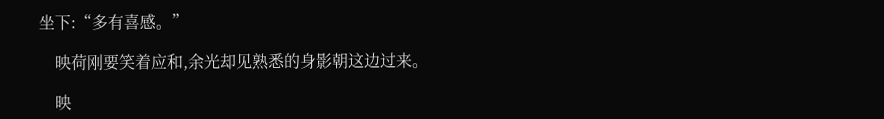坐下:“多有喜感。”

    映荷刚要笑着应和,余光却见熟悉的身影朝这边过来。

    映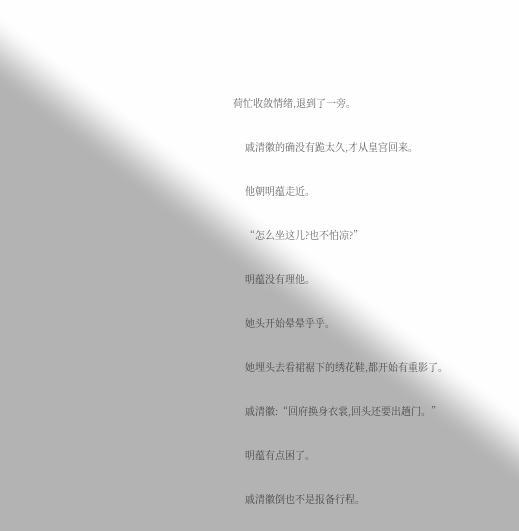荷忙收敛情绪,退到了一旁。

    戚清徽的确没有跪太久,才从皇宫回来。

    他朝明蕴走近。

    “怎么坐这儿?也不怕凉?”

    明蕴没有理他。

    她头开始晕晕乎乎。

    她埋头去看裙裾下的绣花鞋,都开始有重影了。

    戚清徽:“回府换身衣裳,回头还要出趟门。”

    明蕴有点困了。

    戚清徽倒也不是报备行程。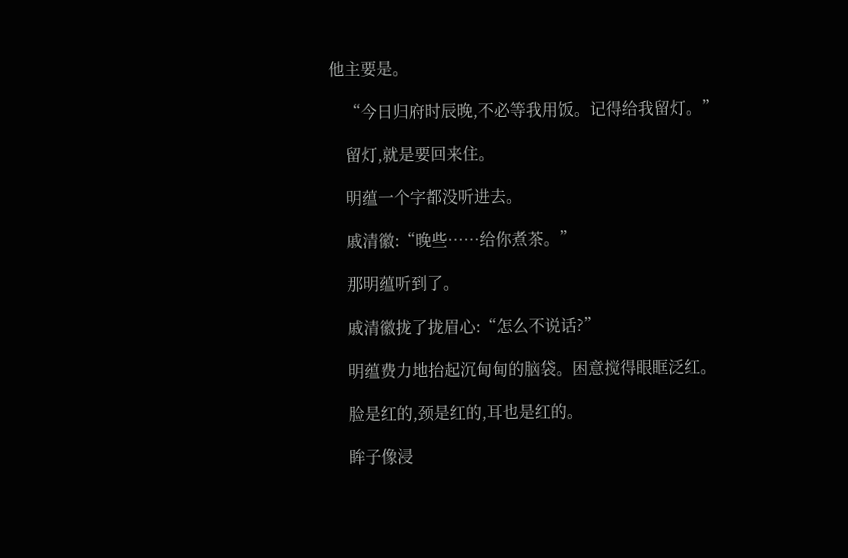他主要是。

    “今日归府时辰晚,不必等我用饭。记得给我留灯。”

    留灯,就是要回来住。

    明蕴一个字都没听进去。

    戚清徽:“晚些……给你煮茶。”

    那明蕴听到了。

    戚清徽拢了拢眉心:“怎么不说话?”

    明蕴费力地抬起沉甸甸的脑袋。困意搅得眼眶泛红。

    脸是红的,颈是红的,耳也是红的。

    眸子像浸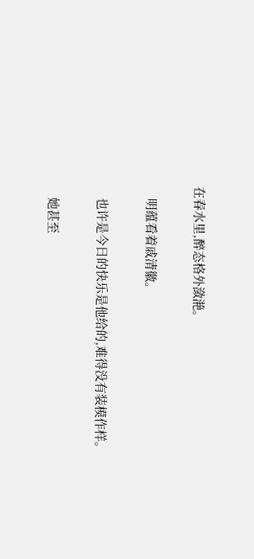在春水里,醉态格外潋滟。

    明蕴看着戚清徽。

    也许是今日的快乐是他给的,难得没有装模作样。

    她甚至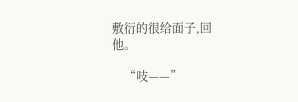敷衍的很给面子,回他。

    “吱——”